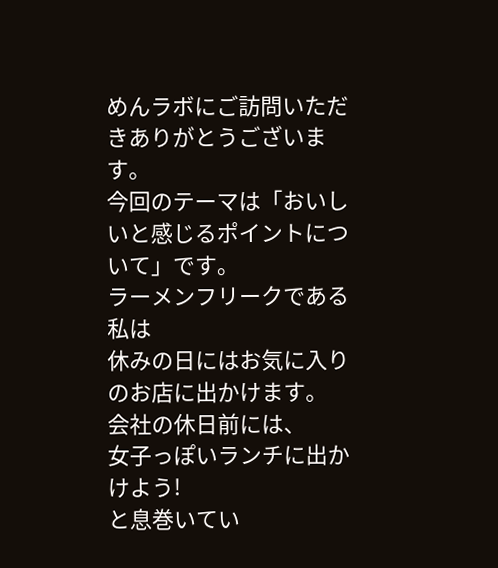めんラボにご訪問いただきありがとうございます。
今回のテーマは「おいしいと感じるポイントについて」です。
ラーメンフリークである私は
休みの日にはお気に入りのお店に出かけます。
会社の休日前には、
女子っぽいランチに出かけよう!
と息巻いてい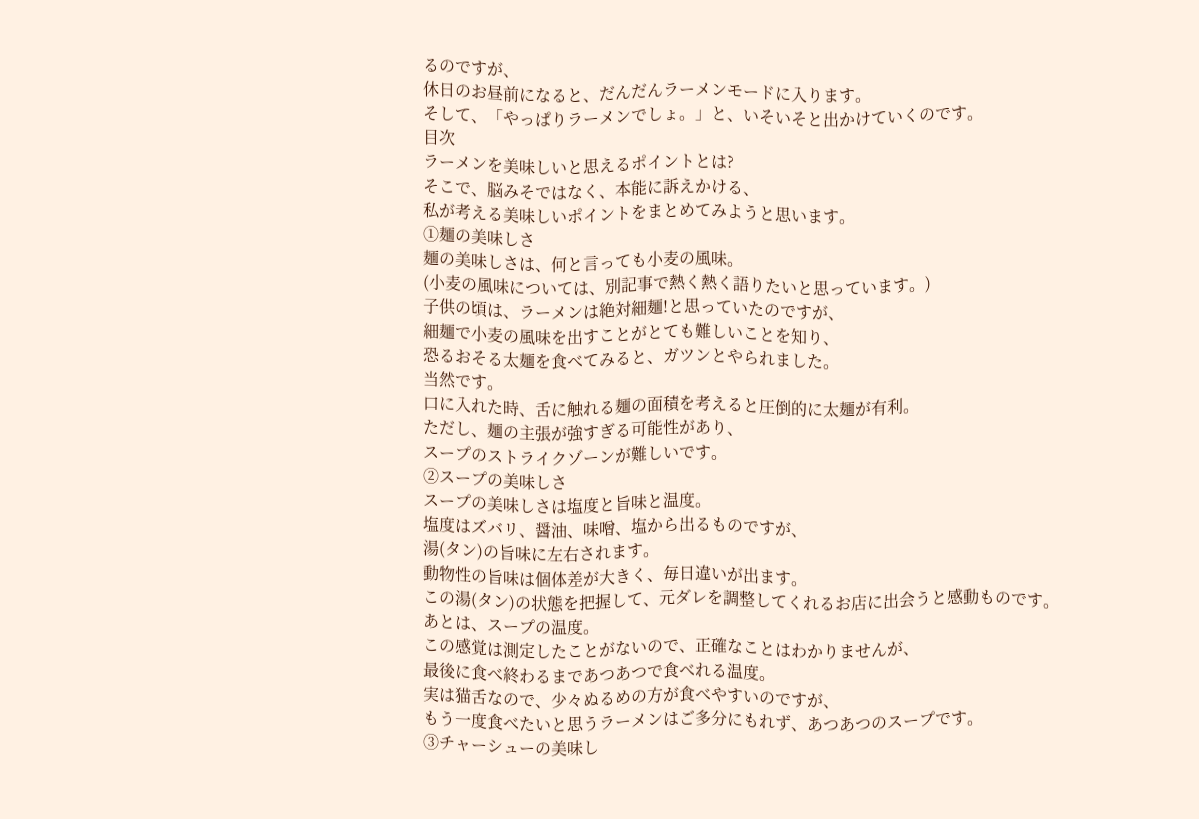るのですが、
休日のお昼前になると、だんだんラーメンモードに入ります。
そして、「やっぱりラーメンでしょ。」と、いそいそと出かけていくのです。
目次
ラーメンを美味しいと思えるポイントとは?
そこで、脳みそではなく、本能に訴えかける、
私が考える美味しいポイントをまとめてみようと思います。
①麺の美味しさ
麺の美味しさは、何と言っても小麦の風味。
(小麦の風味については、別記事で熱く熱く語りたいと思っています。)
子供の頃は、ラーメンは絶対細麺!と思っていたのですが、
細麺で小麦の風味を出すことがとても難しいことを知り、
恐るおそる太麺を食べてみると、ガツンとやられました。
当然です。
口に入れた時、舌に触れる麺の面積を考えると圧倒的に太麺が有利。
ただし、麺の主張が強すぎる可能性があり、
スープのストライクゾーンが難しいです。
②スープの美味しさ
スープの美味しさは塩度と旨味と温度。
塩度はズバリ、醤油、味噌、塩から出るものですが、
湯(タン)の旨味に左右されます。
動物性の旨味は個体差が大きく、毎日違いが出ます。
この湯(タン)の状態を把握して、元ダレを調整してくれるお店に出会うと感動ものです。
あとは、スープの温度。
この感覚は測定したことがないので、正確なことはわかりませんが、
最後に食べ終わるまであつあつで食べれる温度。
実は猫舌なので、少々ぬるめの方が食べやすいのですが、
もう一度食べたいと思うラーメンはご多分にもれず、あつあつのスープです。
③チャーシューの美味し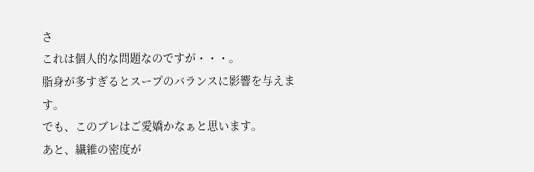さ
これは個人的な問題なのですが・・・。
脂身が多すぎるとスープのバランスに影響を与えます。
でも、このブレはご愛嬌かなぁと思います。
あと、繊維の密度が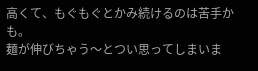高くて、もぐもぐとかみ続けるのは苦手かも。
麺が伸びちゃう〜とつい思ってしまいま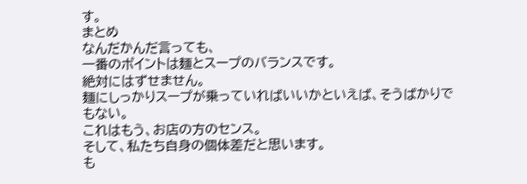す。
まとめ
なんだかんだ言っても、
一番のポイントは麺とスープのバランスです。
絶対にはずせません。
麺にしっかりスープが乗っていればいいかといえば、そうばかりでもない。
これはもう、お店の方のセンス。
そして、私たち自身の個体差だと思います。
も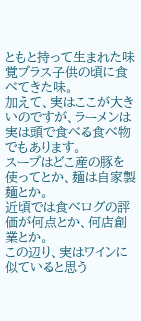ともと持って生まれた味覚プラス子供の頃に食べてきた味。
加えて、実はここが大きいのですが、ラーメンは実は頭で食べる食べ物でもあります。
スープはどこ産の豚を使ってとか、麺は自家製麺とか。
近頃では食べログの評価が何点とか、何店創業とか。
この辺り、実はワインに似ていると思う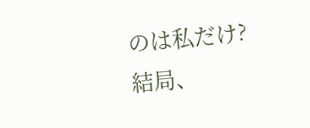のは私だけ?
結局、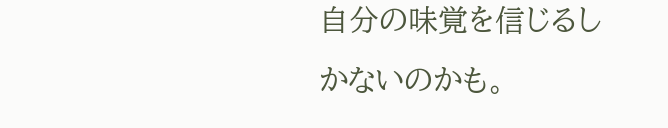自分の味覚を信じるしかないのかも。